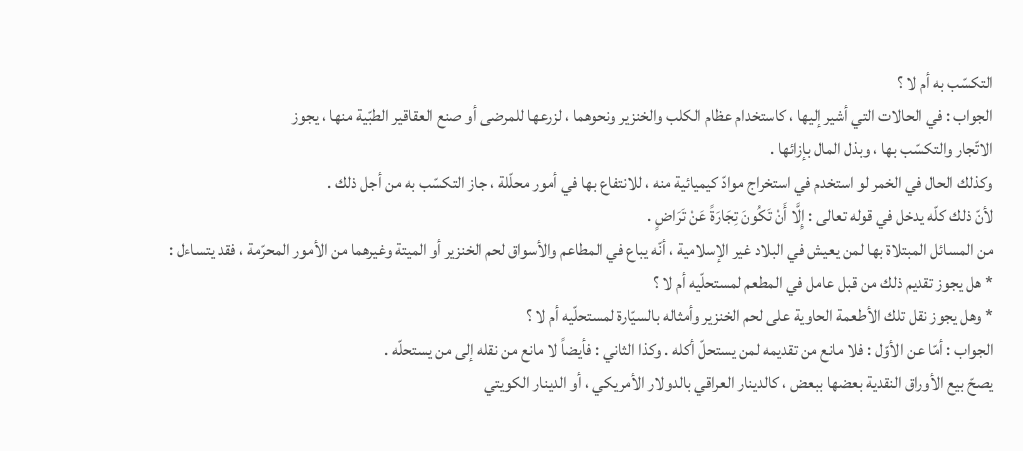التكسّب به أم لا ؟
الجواب : في الحالات التي أشير إليها ، كاستخدام عظام الكلب والخنزير ونحوهما ، لزرعها للمرضى أو صنع العقاقير الطبّية منها ، يجوز
الاتّجار والتكسّب بها ، وبذل المال بإزائها .
وكذلك الحال في الخمر لو استخدم في استخراج موادّ كيميائية منه ، للانتفاع بها في أمور محلّلة ، جاز التكسّب به من أجل ذلك .
لأنّ ذلك كلّه يدخل في قوله تعالى : إِلَّا أَنْ تَكُونَ تِجَارَةً عَنْ تَرَاضٍ .
من المسائل المبتلاة بها لمن يعيش في البلاد غير الإسلامية ، أنّه يباع في المطاعم والأسواق لحم الخنزير أو الميتة وغيرهما من الأمور المحرّمة ، فقد يتساءل :
* هل يجوز تقديم ذلك من قبل عامل في المطعم لمستحلّيه أم لا ؟
* وهل يجوز نقل تلك الأطعمة الحاوية على لحم الخنزير وأمثاله بالسيّارة لمستحلّيه أم لا ؟
الجواب : أمّا عن الأوّل : فلا مانع من تقديمه لمن يستحلّ أكله . وكذا الثاني : فأيضاً لا مانع من نقله إلى من يستحلّه .
يصحّ بيع الأوراق النقدية بعضها ببعض ، كالدينار العراقي بالدولار الأمريكي ، أو الدينار الكويتي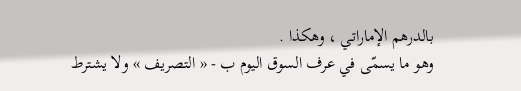بالدرهم الإماراتي ، وهكذا .
وهو ما يسمّى في عرف السوق اليوم ب - « التصريف » ولا يشترط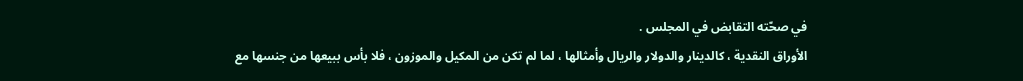في صحّته التقابض في المجلس .
الأوراق النقدية ، كالدينار والدولار والريال وأمثالها ، لما لم تكن من المكيل والموزون ، فلا بأس ببيعها من جنسها مع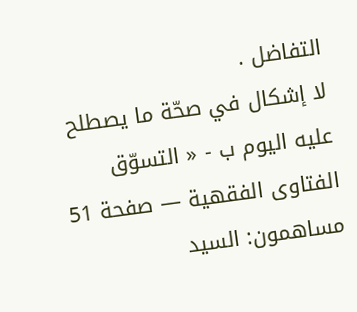التفاضل .
لا إشكال في صحّة ما يصطلح عليه اليوم ب - « التسوّق
الفتاوى الفقهية — صفحة 51
مساهمون: السيد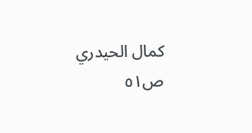كمال الحيدري
ص٥١